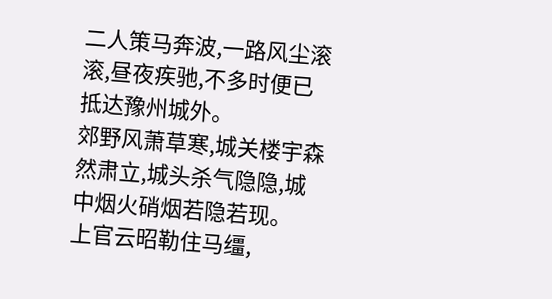二人策马奔波,一路风尘滚滚,昼夜疾驰,不多时便已抵达豫州城外。
郊野风萧草寒,城关楼宇森然肃立,城头杀气隐隐,城中烟火硝烟若隐若现。
上官云昭勒住马缰,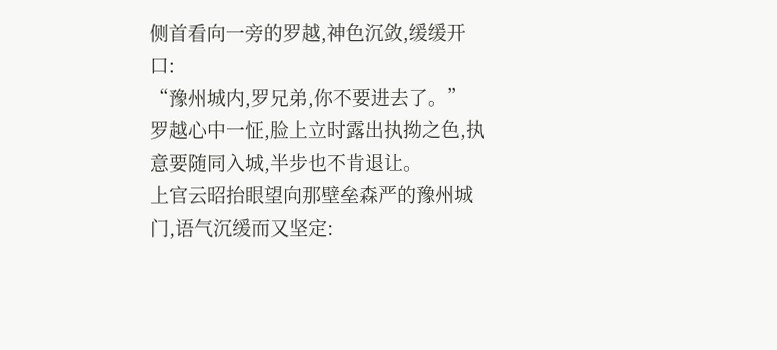侧首看向一旁的罗越,神色沉敛,缓缓开口:
“豫州城内,罗兄弟,你不要进去了。”
罗越心中一怔,脸上立时露出执拗之色,执意要随同入城,半步也不肯退让。
上官云昭抬眼望向那壁垒森严的豫州城门,语气沉缓而又坚定: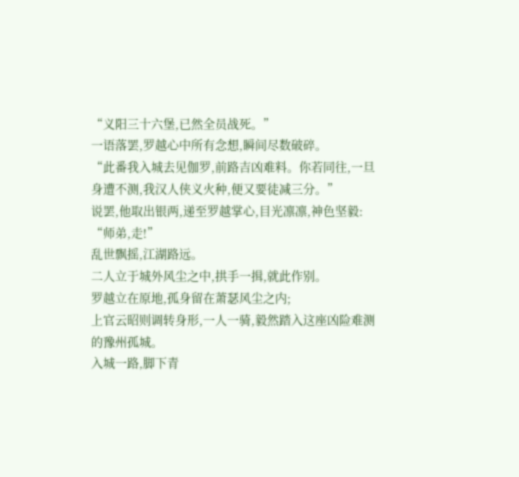“义阳三十六堡,已然全员战死。”
一语落罢,罗越心中所有念想,瞬间尽数破碎。
“此番我入城去见伽罗,前路吉凶难料。你若同往,一旦身遭不测,我汉人侠义火种,便又要徒减三分。”
说罢,他取出银两,递至罗越掌心,目光凛凛,神色坚毅:
“师弟,走!”
乱世飘摇,江湖路远。
二人立于城外风尘之中,拱手一揖,就此作别。
罗越立在原地,孤身留在萧瑟风尘之内;
上官云昭则调转身形,一人一骑,毅然踏入这座凶险难测的豫州孤城。
入城一路,脚下青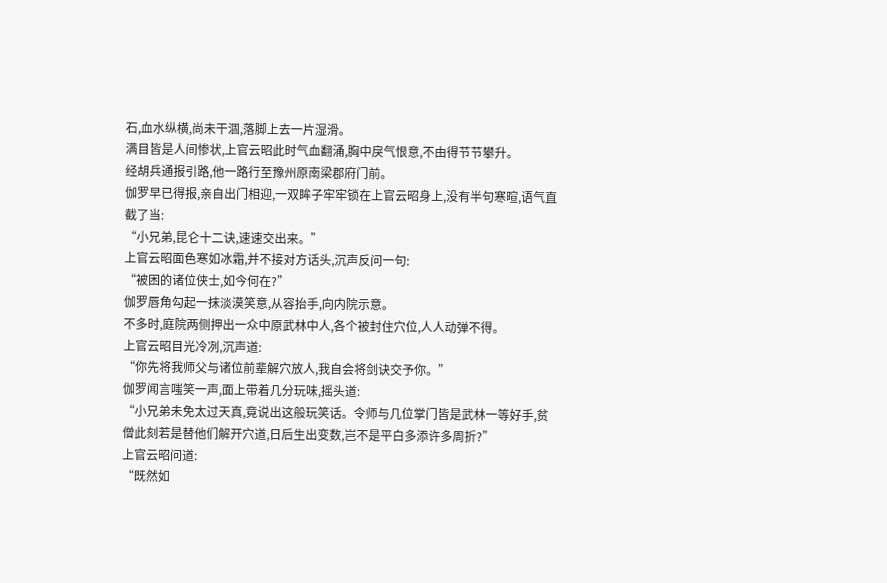石,血水纵横,尚未干涸,落脚上去一片湿滑。
满目皆是人间惨状,上官云昭此时气血翻涌,胸中戾气恨意,不由得节节攀升。
经胡兵通报引路,他一路行至豫州原南梁郡府门前。
伽罗早已得报,亲自出门相迎,一双眸子牢牢锁在上官云昭身上,没有半句寒暄,语气直截了当:
“小兄弟,昆仑十二诀,速速交出来。”
上官云昭面色寒如冰霜,并不接对方话头,沉声反问一句:
“被困的诸位侠士,如今何在?”
伽罗唇角勾起一抹淡漠笑意,从容抬手,向内院示意。
不多时,庭院两侧押出一众中原武林中人,各个被封住穴位,人人动弹不得。
上官云昭目光冷冽,沉声道:
“你先将我师父与诸位前辈解穴放人,我自会将剑诀交予你。”
伽罗闻言嗤笑一声,面上带着几分玩味,摇头道:
“小兄弟未免太过天真,竟说出这般玩笑话。令师与几位掌门皆是武林一等好手,贫僧此刻若是替他们解开穴道,日后生出变数,岂不是平白多添许多周折?”
上官云昭问道:
“既然如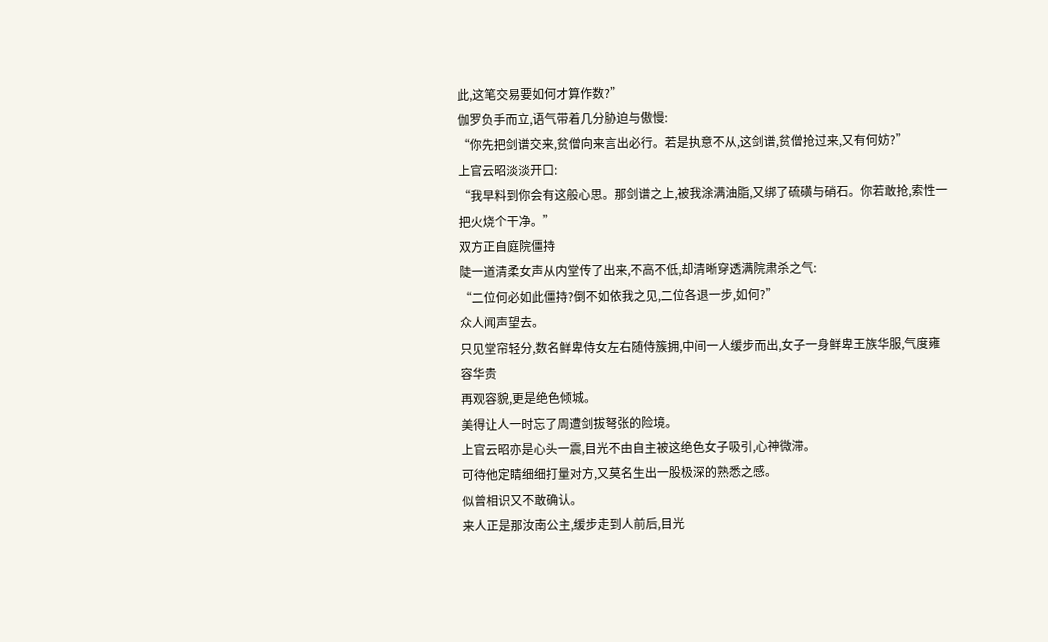此,这笔交易要如何才算作数?”
伽罗负手而立,语气带着几分胁迫与傲慢:
“你先把剑谱交来,贫僧向来言出必行。若是执意不从,这剑谱,贫僧抢过来,又有何妨?”
上官云昭淡淡开口:
“我早料到你会有这般心思。那剑谱之上,被我涂满油脂,又绑了硫磺与硝石。你若敢抢,索性一把火烧个干净。”
双方正自庭院僵持
陡一道清柔女声从内堂传了出来,不高不低,却清晰穿透满院肃杀之气:
“二位何必如此僵持?倒不如依我之见,二位各退一步,如何?”
众人闻声望去。
只见堂帘轻分,数名鲜卑侍女左右随侍簇拥,中间一人缓步而出,女子一身鲜卑王族华服,气度雍容华贵
再观容貌,更是绝色倾城。
美得让人一时忘了周遭剑拔弩张的险境。
上官云昭亦是心头一震,目光不由自主被这绝色女子吸引,心神微滞。
可待他定睛细细打量对方,又莫名生出一股极深的熟悉之感。
似曾相识又不敢确认。
来人正是那汝南公主,缓步走到人前后,目光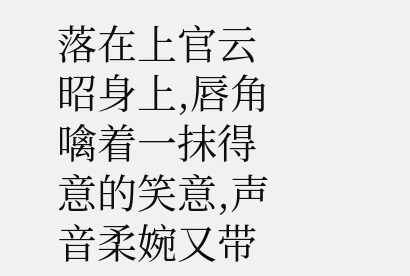落在上官云昭身上,唇角噙着一抹得意的笑意,声音柔婉又带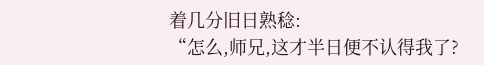着几分旧日熟稔:
“怎么,师兄,这才半日便不认得我了?